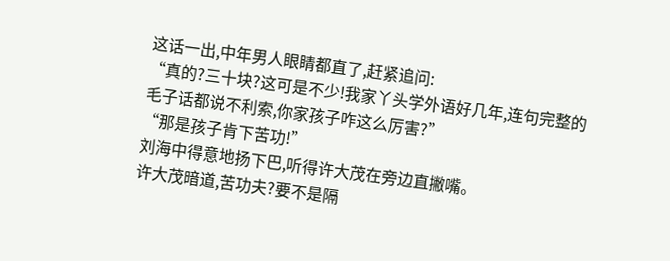这话一出,中年男人眼睛都直了,赶紧追问:
“真的?三十块?这可是不少!我家丫头学外语好几年,连句完整的毛子话都说不利索,你家孩子咋这么厉害?”
“那是孩子肯下苦功!”
刘海中得意地扬下巴,听得许大茂在旁边直撇嘴。
许大茂暗道,苦功夫?要不是隔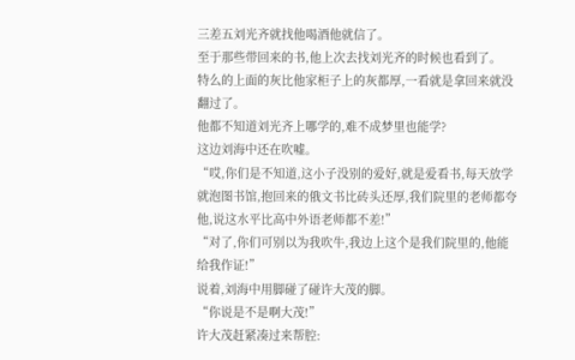三差五刘光齐就找他喝酒他就信了。
至于那些带回来的书,他上次去找刘光齐的时候也看到了。
特么的上面的灰比他家柜子上的灰都厚,一看就是拿回来就没翻过了。
他都不知道刘光齐上哪学的,难不成梦里也能学?
这边刘海中还在吹嘘。
“哎,你们是不知道,这小子没别的爱好,就是爱看书,每天放学就泡图书馆,抱回来的俄文书比砖头还厚,我们院里的老师都夸他,说这水平比高中外语老师都不差!”
“对了,你们可别以为我吹牛,我边上这个是我们院里的,他能给我作证!”
说着,刘海中用脚碰了碰许大茂的脚。
“你说是不是啊大茂!”
许大茂赶紧凑过来帮腔: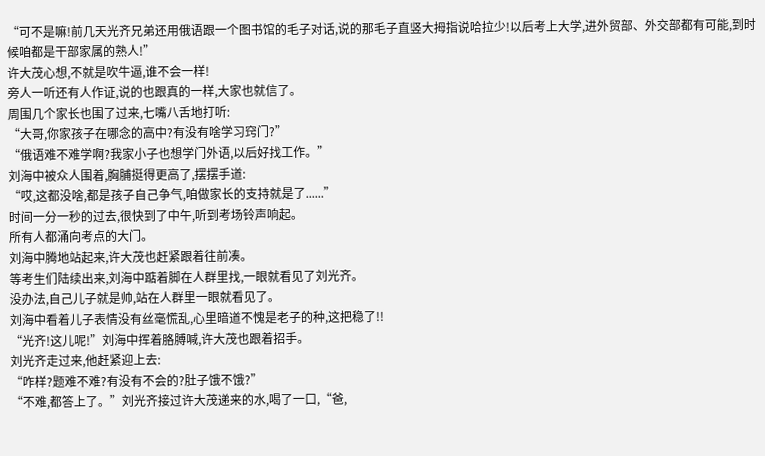“可不是嘛!前几天光齐兄弟还用俄语跟一个图书馆的毛子对话,说的那毛子直竖大拇指说哈拉少!以后考上大学,进外贸部、外交部都有可能,到时候咱都是干部家属的熟人!”
许大茂心想,不就是吹牛逼,谁不会一样!
旁人一听还有人作证,说的也跟真的一样,大家也就信了。
周围几个家长也围了过来,七嘴八舌地打听:
“大哥,你家孩子在哪念的高中?有没有啥学习窍门?”
“俄语难不难学啊?我家小子也想学门外语,以后好找工作。”
刘海中被众人围着,胸脯挺得更高了,摆摆手道:
“哎,这都没啥,都是孩子自己争气,咱做家长的支持就是了......”
时间一分一秒的过去,很快到了中午,听到考场铃声响起。
所有人都涌向考点的大门。
刘海中腾地站起来,许大茂也赶紧跟着往前凑。
等考生们陆续出来,刘海中踮着脚在人群里找,一眼就看见了刘光齐。
没办法,自己儿子就是帅,站在人群里一眼就看见了。
刘海中看着儿子表情没有丝毫慌乱,心里暗道不愧是老子的种,这把稳了!!
“光齐!这儿呢!”刘海中挥着胳膊喊,许大茂也跟着招手。
刘光齐走过来,他赶紧迎上去:
“咋样?题难不难?有没有不会的?肚子饿不饿?”
“不难,都答上了。”刘光齐接过许大茂递来的水,喝了一口,“爸,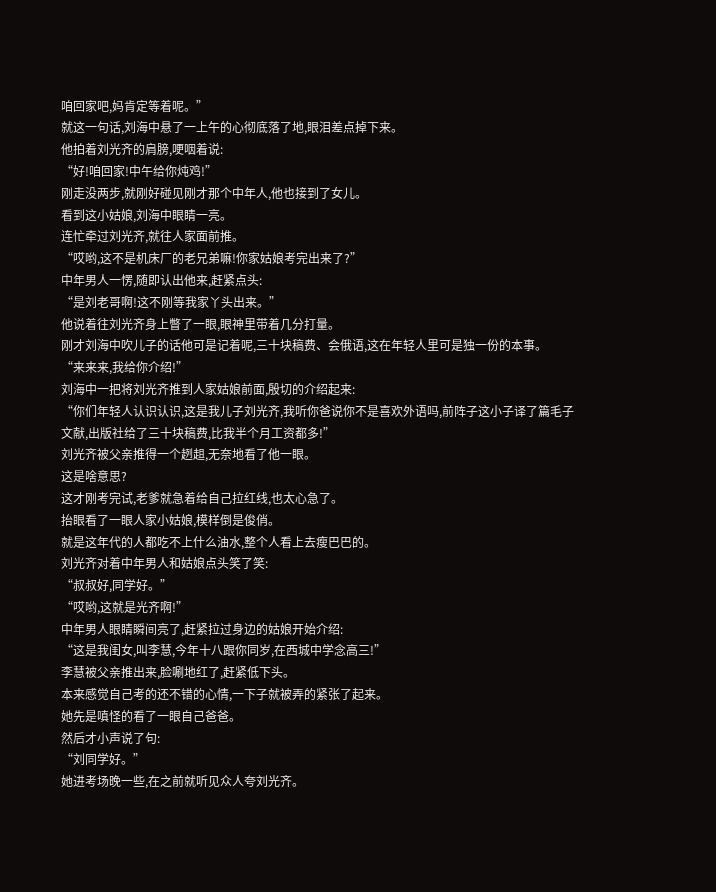咱回家吧,妈肯定等着呢。”
就这一句话,刘海中悬了一上午的心彻底落了地,眼泪差点掉下来。
他拍着刘光齐的肩膀,哽咽着说:
“好!咱回家!中午给你炖鸡!”
刚走没两步,就刚好碰见刚才那个中年人,他也接到了女儿。
看到这小姑娘,刘海中眼睛一亮。
连忙牵过刘光齐,就往人家面前推。
“哎哟,这不是机床厂的老兄弟嘛!你家姑娘考完出来了?”
中年男人一愣,随即认出他来,赶紧点头:
“是刘老哥啊!这不刚等我家丫头出来。”
他说着往刘光齐身上瞥了一眼,眼神里带着几分打量。
刚才刘海中吹儿子的话他可是记着呢,三十块稿费、会俄语,这在年轻人里可是独一份的本事。
“来来来,我给你介绍!”
刘海中一把将刘光齐推到人家姑娘前面,殷切的介绍起来:
“你们年轻人认识认识,这是我儿子刘光齐,我听你爸说你不是喜欢外语吗,前阵子这小子译了篇毛子文献,出版社给了三十块稿费,比我半个月工资都多!”
刘光齐被父亲推得一个趔趄,无奈地看了他一眼。
这是啥意思?
这才刚考完试,老爹就急着给自己拉红线,也太心急了。
抬眼看了一眼人家小姑娘,模样倒是俊俏。
就是这年代的人都吃不上什么油水,整个人看上去瘦巴巴的。
刘光齐对着中年男人和姑娘点头笑了笑:
“叔叔好,同学好。”
“哎哟,这就是光齐啊!”
中年男人眼睛瞬间亮了,赶紧拉过身边的姑娘开始介绍:
“这是我闺女,叫李慧,今年十八跟你同岁,在西城中学念高三!”
李慧被父亲推出来,脸唰地红了,赶紧低下头。
本来感觉自己考的还不错的心情,一下子就被弄的紧张了起来。
她先是嗔怪的看了一眼自己爸爸。
然后才小声说了句:
“刘同学好。”
她进考场晚一些,在之前就听见众人夸刘光齐。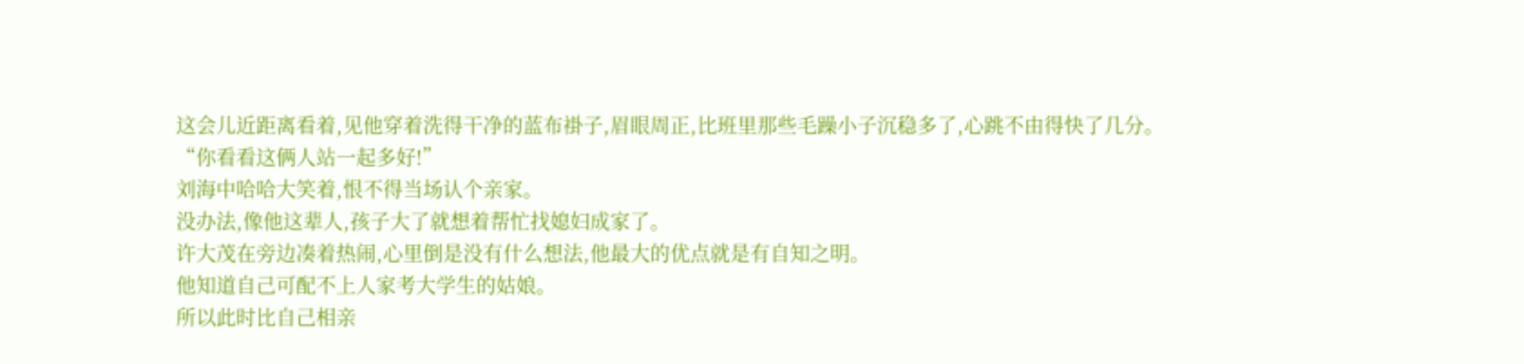这会儿近距离看着,见他穿着洗得干净的蓝布褂子,眉眼周正,比班里那些毛躁小子沉稳多了,心跳不由得快了几分。
“你看看这俩人站一起多好!”
刘海中哈哈大笑着,恨不得当场认个亲家。
没办法,像他这辈人,孩子大了就想着帮忙找媳妇成家了。
许大茂在旁边凑着热闹,心里倒是没有什么想法,他最大的优点就是有自知之明。
他知道自己可配不上人家考大学生的姑娘。
所以此时比自己相亲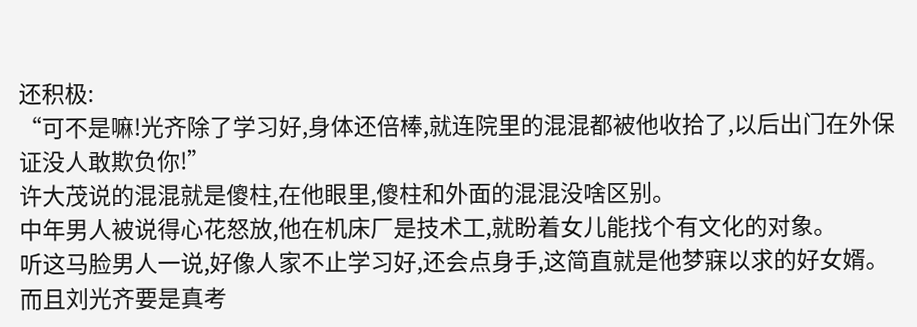还积极:
“可不是嘛!光齐除了学习好,身体还倍棒,就连院里的混混都被他收拾了,以后出门在外保证没人敢欺负你!”
许大茂说的混混就是傻柱,在他眼里,傻柱和外面的混混没啥区别。
中年男人被说得心花怒放,他在机床厂是技术工,就盼着女儿能找个有文化的对象。
听这马脸男人一说,好像人家不止学习好,还会点身手,这简直就是他梦寐以求的好女婿。
而且刘光齐要是真考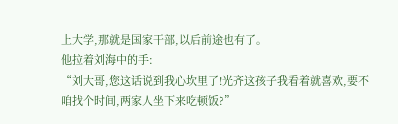上大学,那就是国家干部,以后前途也有了。
他拉着刘海中的手:
“刘大哥,您这话说到我心坎里了!光齐这孩子我看着就喜欢,要不咱找个时间,两家人坐下来吃顿饭?”